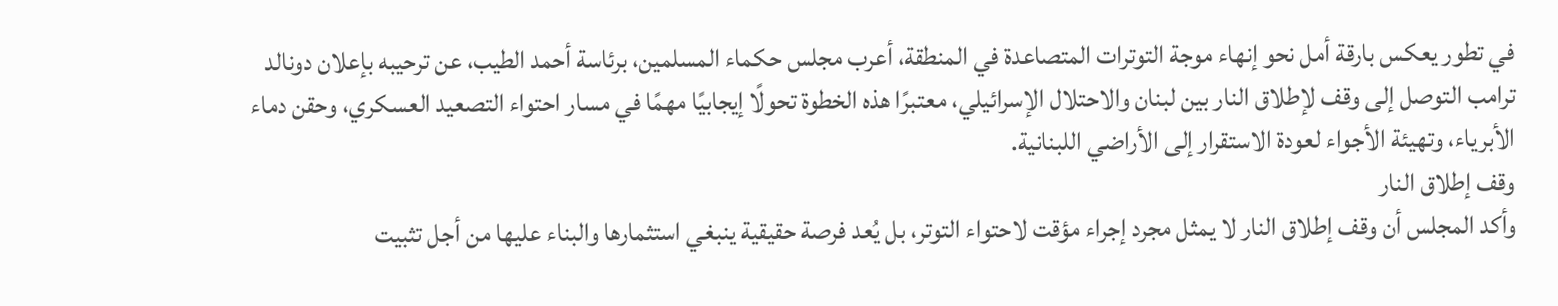في تطور يعكس بارقة أمل نحو إنهاء موجة التوترات المتصاعدة في المنطقة، أعرب مجلس حكماء المسلمين، برئاسة أحمد الطيب، عن ترحيبه بإعلان دونالد ترامب التوصل إلى وقف لإطلاق النار بين لبنان والاحتلال الإسرائيلي، معتبرًا هذه الخطوة تحولًا إيجابيًا مهمًا في مسار احتواء التصعيد العسكري، وحقن دماء الأبرياء، وتهيئة الأجواء لعودة الاستقرار إلى الأراضي اللبنانية.
وقف إطلاق النار
وأكد المجلس أن وقف إطلاق النار لا يمثل مجرد إجراء مؤقت لاحتواء التوتر، بل يُعد فرصة حقيقية ينبغي استثمارها والبناء عليها من أجل تثبيت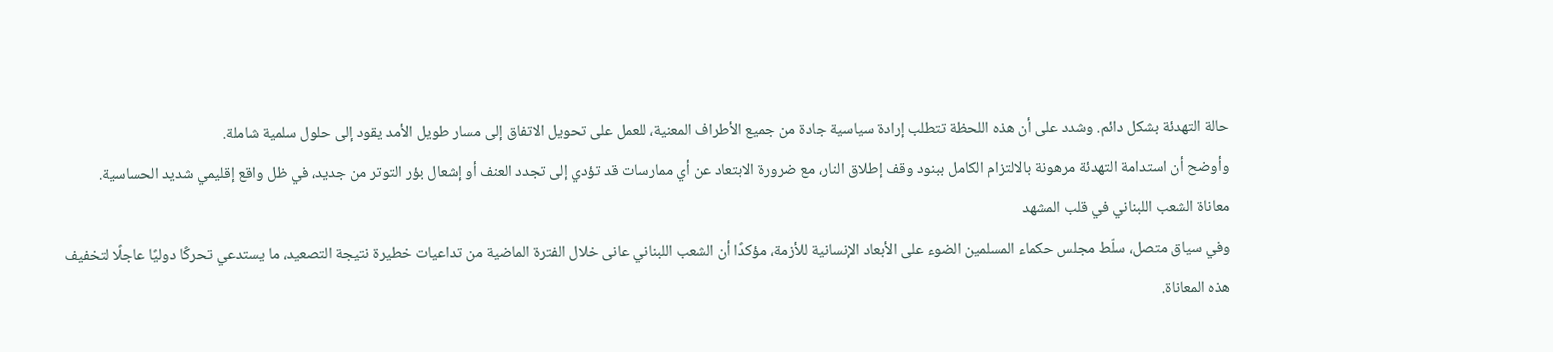حالة التهدئة بشكل دائم. وشدد على أن هذه اللحظة تتطلب إرادة سياسية جادة من جميع الأطراف المعنية، للعمل على تحويل الاتفاق إلى مسار طويل الأمد يقود إلى حلول سلمية شاملة.
وأوضح أن استدامة التهدئة مرهونة بالالتزام الكامل ببنود وقف إطلاق النار، مع ضرورة الابتعاد عن أي ممارسات قد تؤدي إلى تجدد العنف أو إشعال بؤر التوتر من جديد، في ظل واقع إقليمي شديد الحساسية.
معاناة الشعب اللبناني في قلب المشهد
وفي سياق متصل، سلّط مجلس حكماء المسلمين الضوء على الأبعاد الإنسانية للأزمة، مؤكدًا أن الشعب اللبناني عانى خلال الفترة الماضية من تداعيات خطيرة نتيجة التصعيد، ما يستدعي تحركًا دوليًا عاجلًا لتخفيف هذه المعاناة.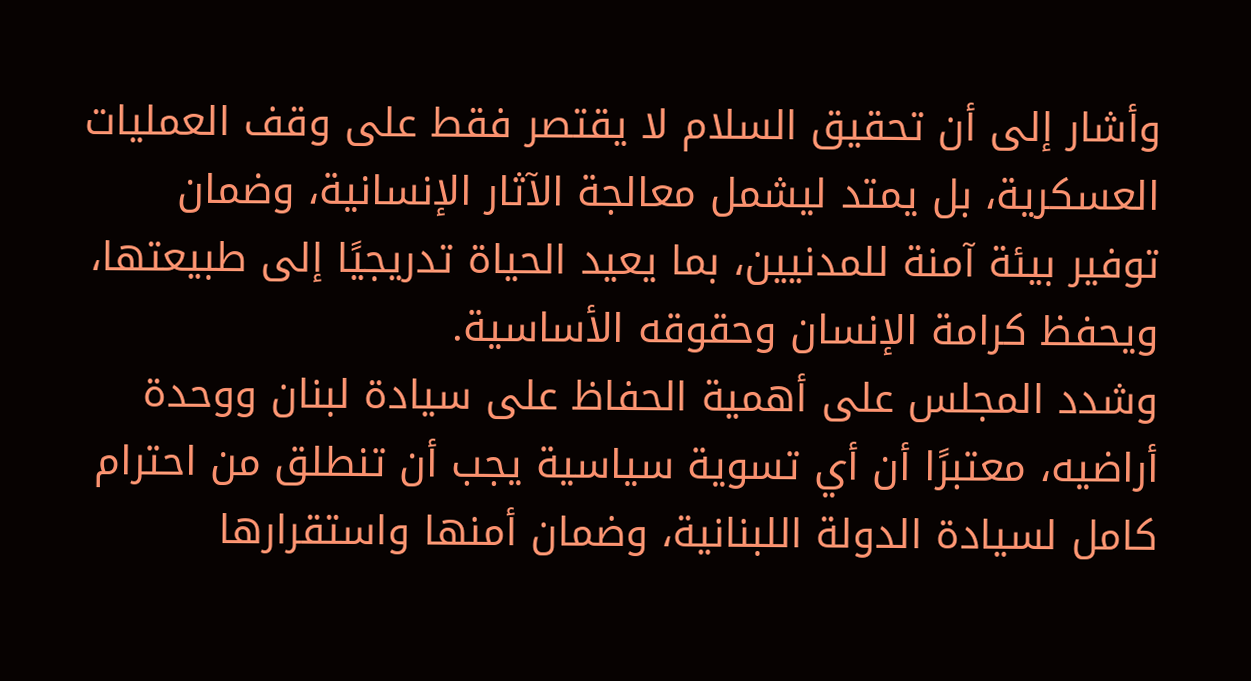وأشار إلى أن تحقيق السلام لا يقتصر فقط على وقف العمليات العسكرية، بل يمتد ليشمل معالجة الآثار الإنسانية، وضمان توفير بيئة آمنة للمدنيين، بما يعيد الحياة تدريجيًا إلى طبيعتها، ويحفظ كرامة الإنسان وحقوقه الأساسية.
وشدد المجلس على أهمية الحفاظ على سيادة لبنان ووحدة أراضيه، معتبرًا أن أي تسوية سياسية يجب أن تنطلق من احترام كامل لسيادة الدولة اللبنانية، وضمان أمنها واستقرارها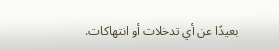بعيدًا عن أي تدخلات أو انتهاكات.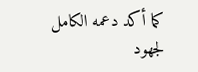كما أكد دعمه الكامل لجهود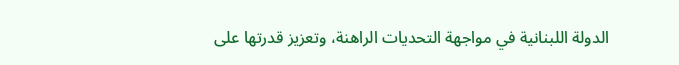الدولة اللبنانية في مواجهة التحديات الراهنة، وتعزيز قدرتها على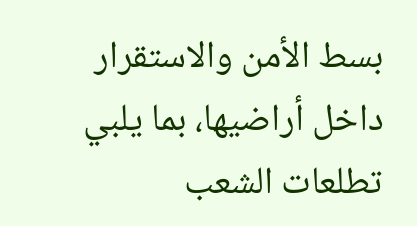بسط الأمن والاستقرار داخل أراضيها، بما يلبي تطلعات الشعب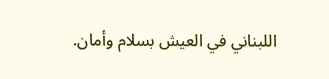اللبناني في العيش بسلام وأمان.